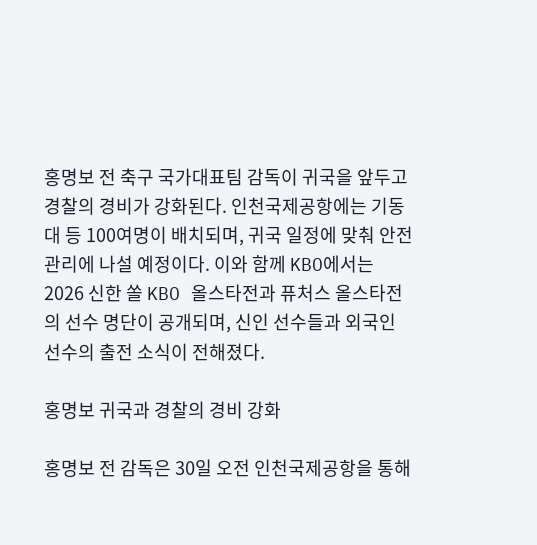홍명보 전 축구 국가대표팀 감독이 귀국을 앞두고 경찰의 경비가 강화된다. 인천국제공항에는 기동대 등 100여명이 배치되며, 귀국 일정에 맞춰 안전 관리에 나설 예정이다. 이와 함께 KBO에서는 2026 신한 쏠 KBO 올스타전과 퓨처스 올스타전의 선수 명단이 공개되며, 신인 선수들과 외국인 선수의 출전 소식이 전해졌다.

홍명보 귀국과 경찰의 경비 강화

홍명보 전 감독은 30일 오전 인천국제공항을 통해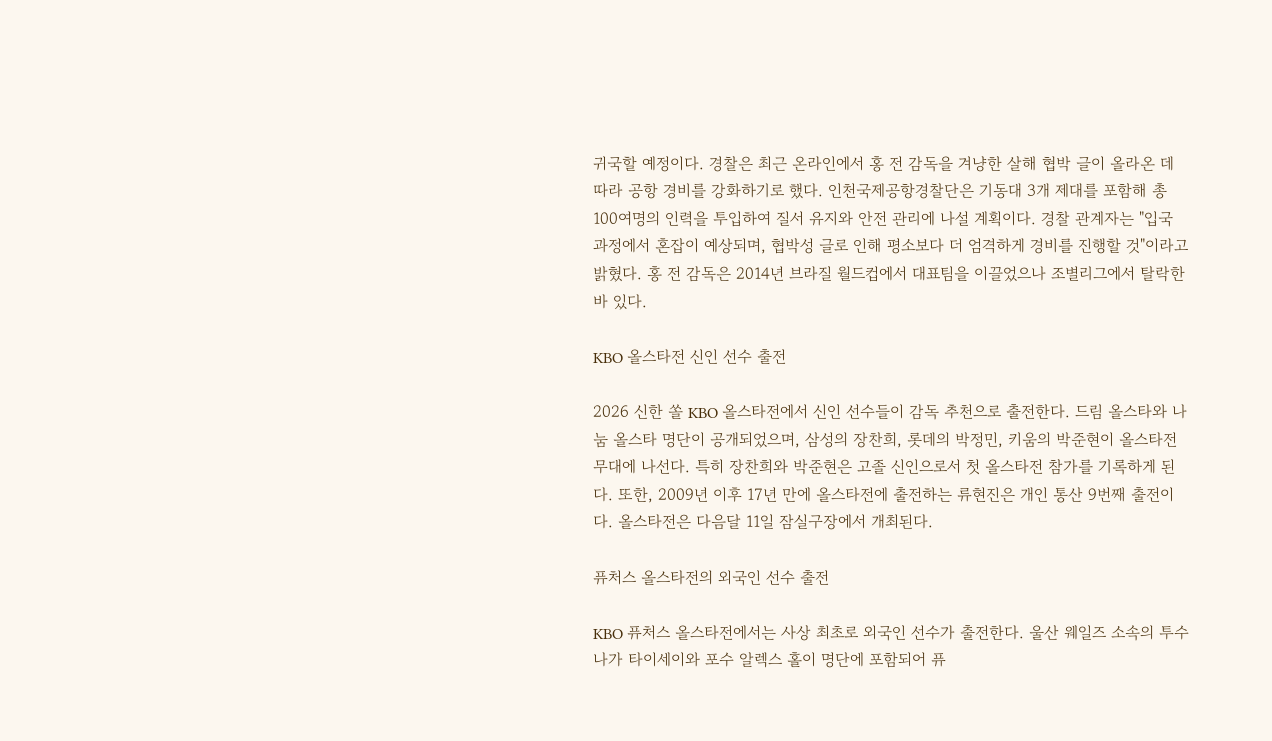귀국할 예정이다. 경찰은 최근 온라인에서 홍 전 감독을 겨냥한 살해 협박 글이 올라온 데 따라 공항 경비를 강화하기로 했다. 인천국제공항경찰단은 기동대 3개 제대를 포함해 총 100여명의 인력을 투입하여 질서 유지와 안전 관리에 나설 계획이다. 경찰 관계자는 "입국 과정에서 혼잡이 예상되며, 협박성 글로 인해 평소보다 더 엄격하게 경비를 진행할 것"이라고 밝혔다. 홍 전 감독은 2014년 브라질 월드컵에서 대표팀을 이끌었으나 조별리그에서 탈락한 바 있다.

KBO 올스타전 신인 선수 출전

2026 신한 쏠 KBO 올스타전에서 신인 선수들이 감독 추천으로 출전한다. 드림 올스타와 나눔 올스타 명단이 공개되었으며, 삼성의 장찬희, 롯데의 박정민, 키움의 박준현이 올스타전 무대에 나선다. 특히 장찬희와 박준현은 고졸 신인으로서 첫 올스타전 참가를 기록하게 된다. 또한, 2009년 이후 17년 만에 올스타전에 출전하는 류현진은 개인 통산 9번째 출전이다. 올스타전은 다음달 11일 잠실구장에서 개최된다.

퓨처스 올스타전의 외국인 선수 출전

KBO 퓨처스 올스타전에서는 사상 최초로 외국인 선수가 출전한다. 울산 웨일즈 소속의 투수 나가 타이세이와 포수 알렉스 홀이 명단에 포함되어 퓨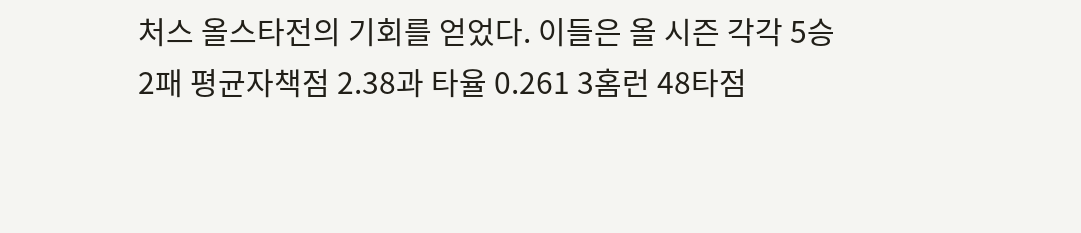처스 올스타전의 기회를 얻었다. 이들은 올 시즌 각각 5승 2패 평균자책점 2.38과 타율 0.261 3홈런 48타점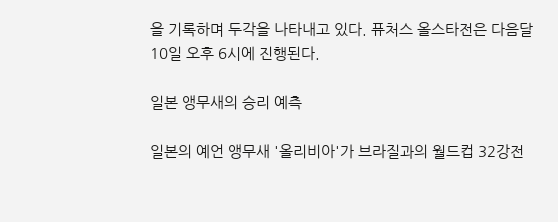을 기록하며 두각을 나타내고 있다. 퓨처스 올스타전은 다음달 10일 오후 6시에 진행된다.

일본 앵무새의 승리 예측

일본의 예언 앵무새 '올리비아'가 브라질과의 월드컵 32강전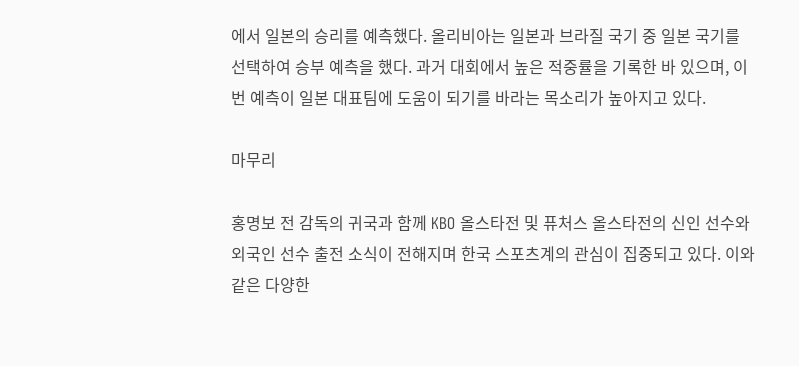에서 일본의 승리를 예측했다. 올리비아는 일본과 브라질 국기 중 일본 국기를 선택하여 승부 예측을 했다. 과거 대회에서 높은 적중률을 기록한 바 있으며, 이번 예측이 일본 대표팀에 도움이 되기를 바라는 목소리가 높아지고 있다.

마무리

홍명보 전 감독의 귀국과 함께 KBO 올스타전 및 퓨처스 올스타전의 신인 선수와 외국인 선수 출전 소식이 전해지며 한국 스포츠계의 관심이 집중되고 있다. 이와 같은 다양한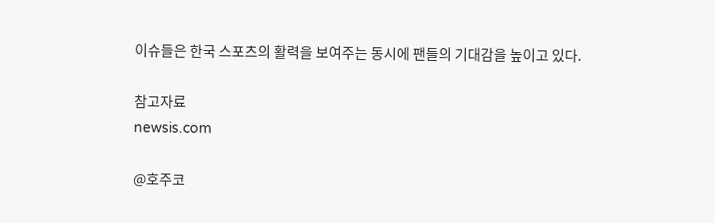이슈들은 한국 스포츠의 활력을 보여주는 동시에 팬들의 기대감을 높이고 있다.

참고자료
newsis.com

@호주코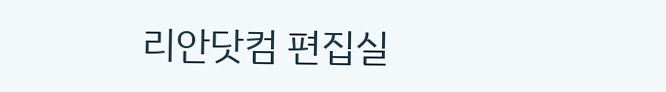리안닷컴 편집실